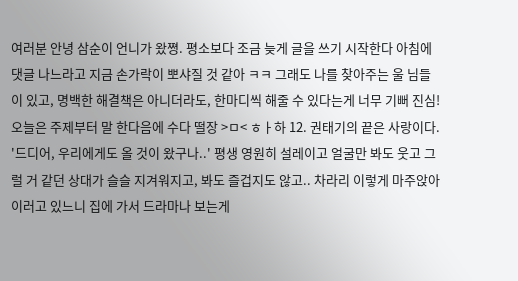여러분 안녕 삼순이 언니가 왔쪙. 평소보다 조금 늦게 글을 쓰기 시작한다 아침에 댓글 나느라고 지금 손가락이 뽀샤질 것 같아 ㅋㅋ 그래도 나를 찾아주는 울 님들이 있고, 명백한 해결책은 아니더라도, 한마디씩 해줄 수 있다는게 너무 기뻐 진심! 오늘은 주제부터 말 한다음에 수다 떨장 >ㅁ< ㅎㅏ하 12. 권태기의 끝은 사랑이다. '드디어, 우리에게도 올 것이 왔구나..' 평생 영원히 설레이고 얼굴만 봐도 웃고 그럴 거 같던 상대가 슬슬 지겨워지고, 봐도 즐겁지도 않고.. 차라리 이렇게 마주앉아 이러고 있느니 집에 가서 드라마나 보는게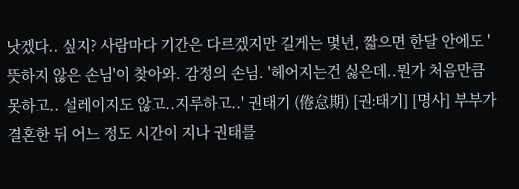낫겠다.. 싶지? 사람마다 기간은 다르겠지만 길게는 몇년, 짧으면 한달 안에도 '뜻하지 않은 손님'이 찾아와. 감정의 손님. '헤어지는건 싫은데..뭔가 처음만큼 못하고.. 설레이지도 않고..지루하고..' 권태기 (倦怠期) [권ː태기] [명사] 부부가 결혼한 뒤 어느 정도 시간이 지나 권태를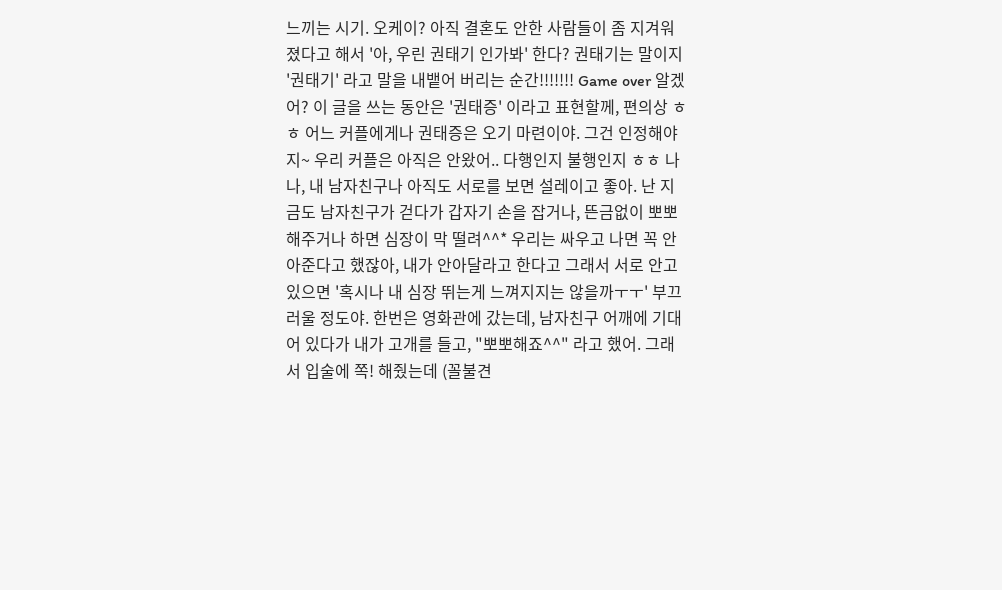느끼는 시기. 오케이? 아직 결혼도 안한 사람들이 좀 지겨워졌다고 해서 '아, 우린 권태기 인가봐' 한다? 권태기는 말이지 '권태기' 라고 말을 내뱉어 버리는 순간!!!!!!! Game over 알겠어? 이 글을 쓰는 동안은 '권태증' 이라고 표현할께, 편의상 ㅎㅎ 어느 커플에게나 권태증은 오기 마련이야. 그건 인정해야지~ 우리 커플은 아직은 안왔어.. 다행인지 불행인지 ㅎㅎ 나나, 내 남자친구나 아직도 서로를 보면 설레이고 좋아. 난 지금도 남자친구가 걷다가 갑자기 손을 잡거나, 뜬금없이 뽀뽀해주거나 하면 심장이 막 떨려^^* 우리는 싸우고 나면 꼭 안아준다고 했잖아, 내가 안아달라고 한다고 그래서 서로 안고 있으면 '혹시나 내 심장 뛰는게 느껴지지는 않을까ㅜㅜ' 부끄러울 정도야. 한번은 영화관에 갔는데, 남자친구 어깨에 기대어 있다가 내가 고개를 들고, "뽀뽀해죠^^" 라고 했어. 그래서 입술에 쪽! 해줬는데 (꼴불견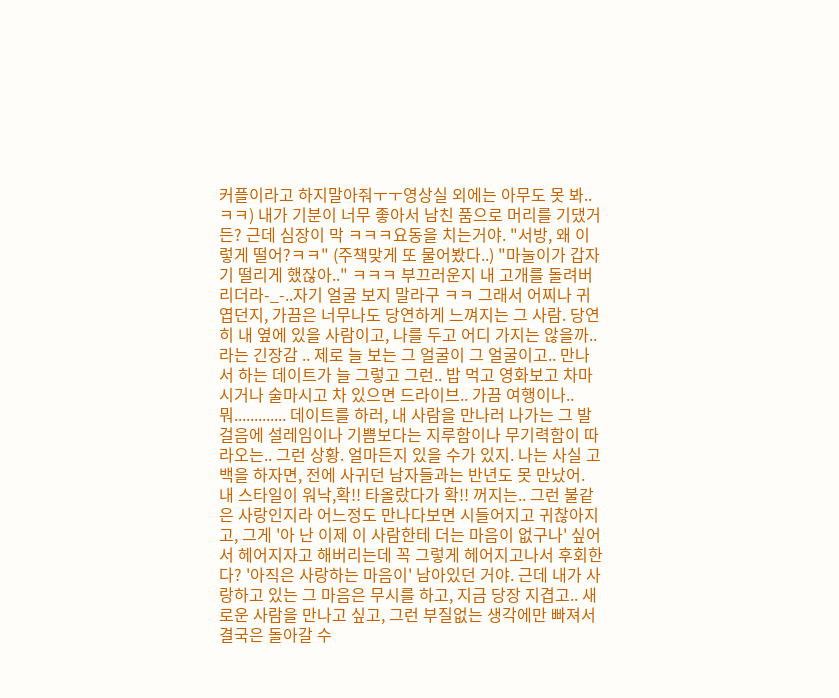커플이라고 하지말아줘ㅜㅜ영상실 외에는 아무도 못 봐..ㅋㅋ) 내가 기분이 너무 좋아서 남친 품으로 머리를 기댔거든? 근데 심장이 막 ㅋㅋㅋ요동을 치는거야. "서방, 왜 이렇게 떨어?ㅋㅋ" (주책맞게 또 물어봤다..) "마눌이가 갑자기 떨리게 했잖아.." ㅋㅋㅋ 부끄러운지 내 고개를 돌려버리더라-_-..자기 얼굴 보지 말라구 ㅋㅋ 그래서 어찌나 귀엽던지, 가끔은 너무나도 당연하게 느껴지는 그 사람. 당연히 내 옆에 있을 사람이고, 나를 두고 어디 가지는 않을까..라는 긴장감 .. 제로 늘 보는 그 얼굴이 그 얼굴이고.. 만나서 하는 데이트가 늘 그렇고 그런.. 밥 먹고 영화보고 차마시거나 술마시고 차 있으면 드라이브.. 가끔 여행이나.. 뭐............. 데이트를 하러, 내 사람을 만나러 나가는 그 발걸음에 설레임이나 기쁨보다는 지루함이나 무기력함이 따라오는.. 그런 상황. 얼마든지 있을 수가 있지. 나는 사실 고백을 하자면, 전에 사귀던 남자들과는 반년도 못 만났어. 내 스타일이 워낙,확!! 타올랐다가 확!! 꺼지는.. 그런 불같은 사랑인지라 어느정도 만나다보면 시들어지고 귀찮아지고, 그게 '아 난 이제 이 사람한테 더는 마음이 없구나' 싶어서 헤어지자고 해버리는데 꼭 그렇게 헤어지고나서 후회한다? '아직은 사랑하는 마음이' 남아있던 거야. 근데 내가 사랑하고 있는 그 마음은 무시를 하고, 지금 당장 지겹고.. 새로운 사람을 만나고 싶고, 그런 부질없는 생각에만 빠져서 결국은 돌아갈 수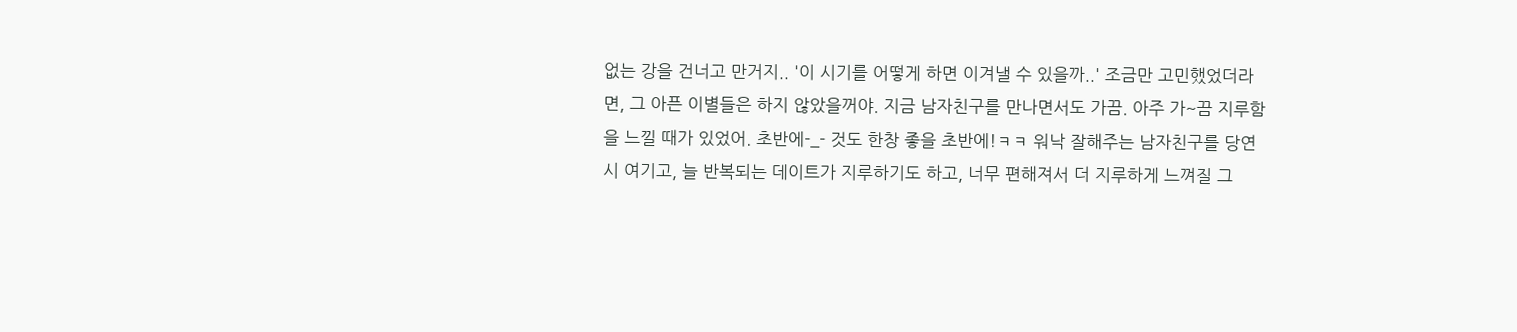없는 강을 건너고 만거지.. '이 시기를 어떻게 하면 이겨낼 수 있을까..' 조금만 고민했었더라면, 그 아픈 이별들은 하지 않았을꺼야. 지금 남자친구를 만나면서도 가끔. 아주 가~끔 지루함을 느낄 때가 있었어. 초반에-_- 것도 한창 좋을 초반에!ㅋㅋ 워낙 잘해주는 남자친구를 당연시 여기고, 늘 반복되는 데이트가 지루하기도 하고, 너무 편해져서 더 지루하게 느껴질 그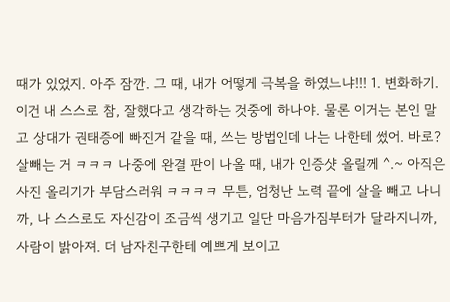때가 있었지. 아주 잠깐. 그 때, 내가 어떻게 극복을 하였느냐!!! 1. 변화하기. 이건 내 스스로 참, 잘했다고 생각하는 것중에 하나야. 물론 이거는 본인 말고 상대가 권태증에 빠진거 같을 때, 쓰는 방법인데 나는 나한테 썼어. 바로? 살빼는 거 ㅋㅋㅋ 나중에 완결 판이 나올 때, 내가 인증샷 올릴께 ^.~ 아직은 사진 올리기가 부담스러워 ㅋㅋㅋㅋ 무튼, 엄청난 노력 끝에 살을 빼고 나니까, 나 스스로도 자신감이 조금씩 생기고 일단 마음가짐부터가 달라지니까, 사람이 밝아져. 더 남자친구한테 예쁘게 보이고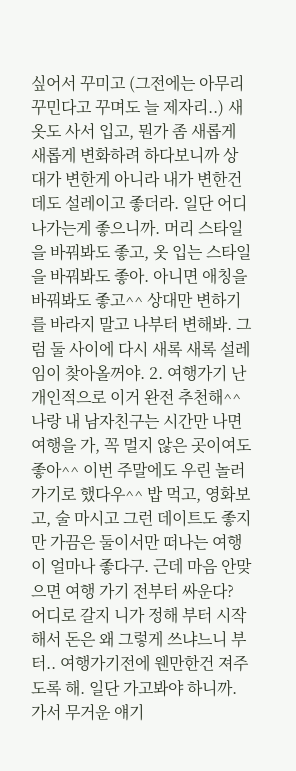싶어서 꾸미고 (그전에는 아무리 꾸민다고 꾸며도 늘 제자리..) 새 옷도 사서 입고, 뭔가 좀 새롭게 새롭게 변화하려 하다보니까 상대가 변한게 아니라 내가 변한건데도 설레이고 좋더라. 일단 어디 나가는게 좋으니까. 머리 스타일을 바꿔봐도 좋고, 옷 입는 스타일을 바꿔봐도 좋아. 아니면 애칭을 바꿔봐도 좋고^^ 상대만 변하기를 바라지 말고 나부터 변해봐. 그럼 둘 사이에 다시 새록 새록 설레임이 찾아올꺼야. 2. 여행가기 난 개인적으로 이거 완전 추천해^^ 나랑 내 남자친구는 시간만 나면 여행을 가, 꼭 멀지 않은 곳이여도 좋아^^ 이번 주말에도 우린 놀러가기로 했다우^^ 밥 먹고, 영화보고, 술 마시고 그런 데이트도 좋지만 가끔은 둘이서만 떠나는 여행이 얼마나 좋다구. 근데 마음 안맞으면 여행 가기 전부터 싸운다? 어디로 갈지 니가 정해 부터 시작해서 돈은 왜 그렇게 쓰냐느니 부터.. 여행가기전에 웬만한건 져주도록 해. 일단 가고봐야 하니까. 가서 무거운 얘기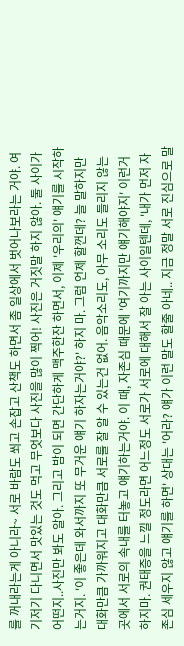를 꺼내라는게 아니라~ 서로 바람도 쐬고 손잡고 산책도 하면서 좀 일상에서 벗어나보라는 거야. 여기저기 다니면서 맛있는 것도 먹고 무엇보다 사진을 많이 찍어! 사진은 거짓말 하지 않아. 둘 사이가 어떤지..사진만 봐도 알아. 그리고 밤이 되면 간단하게 맥주한잔 하면서, 이제 '우리의' 얘기를 시작하는거지. '이 좋은데 와서까지 또 무거운 얘기 하자는거야?' 하지 마. 그럼 언제 할껀데? 늘 말하지만 대화만큼 가까워지고 대화만큼 서로를 잘 알 수 있는건 없어. 음악소리도, 아무 소리도 들리지 않는 곳에서 서로의 속내를 터놓고 얘기하는거야. 이 때, 자존심 때문에 '여기까지만 얘기해야지' 이런거 하지마. 권태증을 느낄 정도라면 어느정도 서로가 서로에 대해서 잘 아는 사이일텐데, '내가 먼저 자존심 세우지 않고 얘기를 하면' 상대는 '어라? 얘가 이런 말도 할줄 아네.. 지금 정말 서로 진심으로 말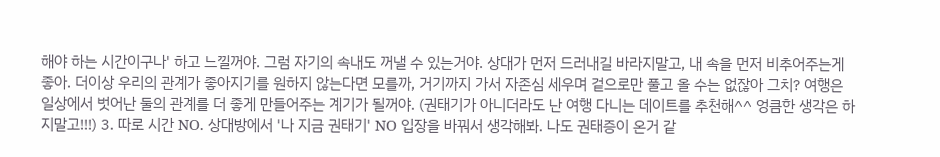해야 하는 시간이구나' 하고 느낄꺼야. 그럼 자기의 속내도 꺼낼 수 있는거야. 상대가 먼저 드러내길 바라지말고, 내 속을 먼저 비추어주는게 좋아. 더이상 우리의 관계가 좋아지기를 원하지 않는다면 모를까, 거기까지 가서 자존심 세우며 겉으로만 풀고 올 수는 없잖아 그치? 여행은 일상에서 벗어난 둘의 관계를 더 좋게 만들어주는 계기가 될꺼야. (권태기가 아니더라도 난 여행 다니는 데이트를 추천해^^ 엉큼한 생각은 하지말고!!!) 3. 따로 시간 NO. 상대방에서 '나 지금 권태기' NO 입장을 바꿔서 생각해봐. 나도 권태증이 온거 같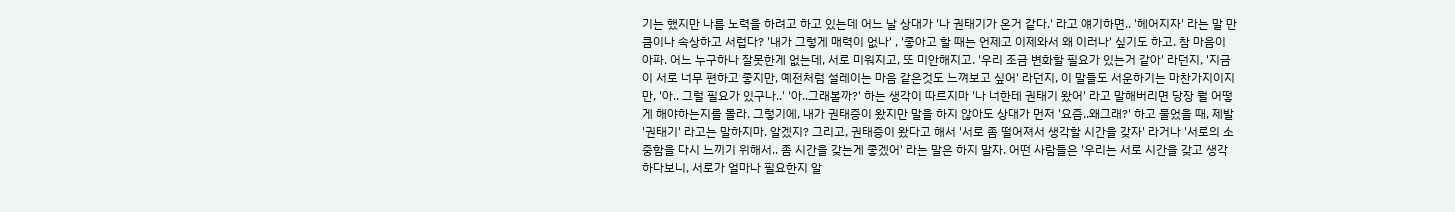기는 했지만 나름 노력을 하려고 하고 있는데 어느 날 상대가 '나 권태기가 온거 같다.' 라고 얘기하면.. '헤어지자' 라는 말 만큼이나 속상하고 서럽다? '내가 그렇게 매력이 없나' , '좋아고 할 때는 언제고 이제와서 왜 이러나' 싶기도 하고. 참 마음이 아파. 어느 누구하나 잘못한게 없는데, 서로 미워지고, 또 미안해지고. '우리 조금 변화할 필요가 있는거 같아' 라던지, '지금이 서로 너무 편하고 좋지만, 예전처럼 설레이는 마음 같은것도 느껴보고 싶어' 라던지, 이 말들도 서운하기는 마찬가지이지만, '아.. 그럴 필요가 있구나..' '아..그래볼까?' 하는 생각이 따르지마 '나 너한테 권태기 왔어' 라고 말해버리면 당장 뭘 어떻게 해야하는지를 몰라. 그렇기에, 내가 권태증이 왔지만 말을 하지 않아도 상대가 먼저 '요즘..왜그래?' 하고 물었을 때, 제발 '권태기' 라고는 말하지마. 알겠지? 그리고, 권태증이 왔다고 해서 '서로 좀 떨어져서 생각할 시간을 갖자' 라거나 '서로의 소중함을 다시 느끼기 위해서.. 좀 시간을 갖는게 좋겠어' 라는 말은 하지 말자. 어떤 사람들은 '우리는 서로 시간을 갖고 생각하다보니, 서로가 얼마나 필요한지 알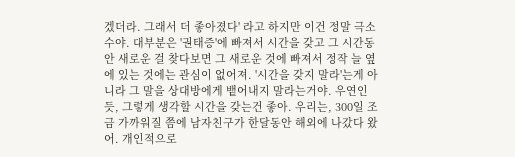겠더라. 그래서 더 좋아졌다' 라고 하지만 이건 정말 극소수야. 대부분은 '권태증'에 빠져서 시간을 갖고 그 시간동안 새로운 걸 찾다보면 그 새로운 것에 빠져서 정작 늘 옆에 있는 것에는 관심이 없어져. '시간을 갖지 말라'는게 아니라 그 말을 상대방에게 뱉어내지 말라는거야. 우연인 듯, 그렇게 생각할 시간을 갖는건 좋아. 우리는, 300일 조금 가까워질 쯤에 남자친구가 한달동안 해외에 나갔다 왔어. 개인적으로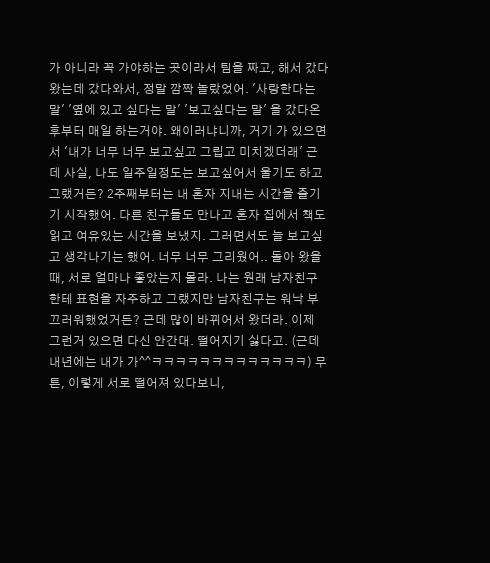가 아니라 꼭 가야하는 곳이라서 팀을 짜고, 해서 갔다왔는데 갔다와서, 정말 깜짝 놀랐었어. '사랑한다는 말' '옆에 있고 싶다는 말' '보고싶다는 말' 을 갔다온 후부터 매일 하는거야. 왜이러냐니까, 거기 가 있으면서 '내가 너무 너무 보고싶고 그립고 미치겠더래' 근데 사실, 나도 일주일정도는 보고싶어서 울기도 하고 그랬거든? 2주째부터는 내 혼자 지내는 시간을 즐기기 시작했어. 다른 친구들도 만나고 혼자 집에서 책도 읽고 여유있는 시간을 보냈지. 그러면서도 늘 보고싶고 생각나기는 했어. 너무 너무 그리웠어.. 돌아 왔을 때, 서로 얼마나 좋았는지 몰라. 나는 원래 남자친구한테 표현을 자주하고 그랬지만 남자친구는 워낙 부끄러워했었거든? 근데 많이 바뀌어서 왔더라. 이제 그런거 있으면 다신 안간대. 떨어지기 싫다고. (근데 내년에는 내가 가^^ㅋㅋㅋㅋㅋㅋㅋㅋㅋㅋㅋㅋㅋ) 무튼, 이렇게 서로 떨어져 있다보니,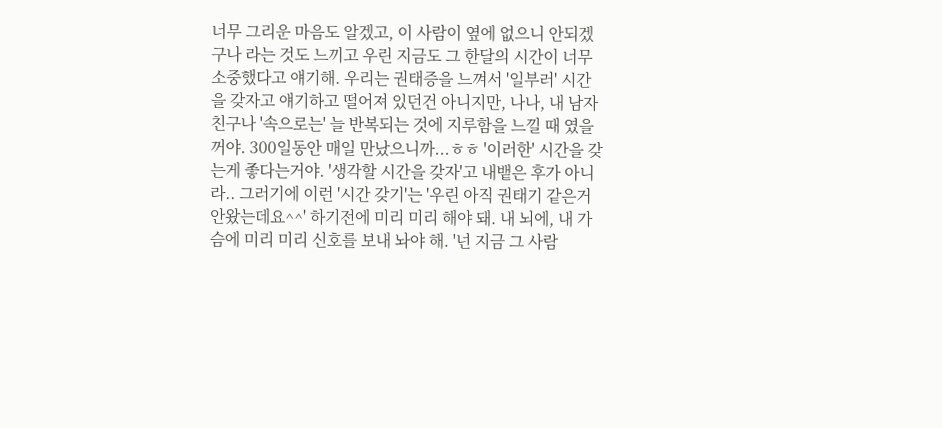너무 그리운 마음도 알겠고, 이 사람이 옆에 없으니 안되겠구나 라는 것도 느끼고 우린 지금도 그 한달의 시간이 너무 소중했다고 얘기해. 우리는 권태증을 느껴서 '일부러' 시간을 갖자고 얘기하고 떨어져 있던건 아니지만, 나나, 내 남자친구나 '속으로는' 늘 반복되는 것에 지루함을 느낄 때 였을꺼야. 300일동안 매일 만났으니까...ㅎㅎ '이러한' 시간을 갖는게 좋다는거야. '생각할 시간을 갖자'고 내뱉은 후가 아니라.. 그러기에 이런 '시간 갖기'는 '우린 아직 권태기 같은거 안왔는데요^^' 하기전에 미리 미리 해야 돼. 내 뇌에, 내 가슴에 미리 미리 신호를 보내 놔야 해. '넌 지금 그 사람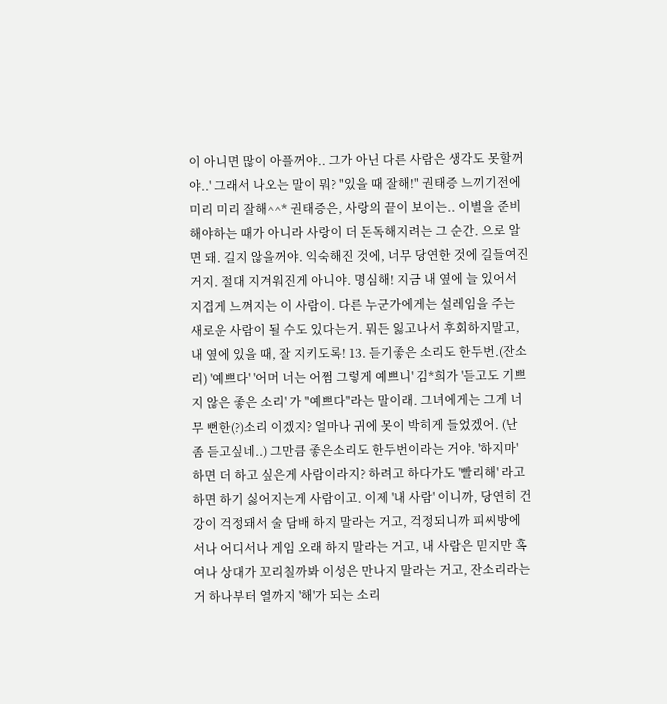이 아니면 많이 아플꺼야.. 그가 아닌 다른 사람은 생각도 못할꺼야..' 그래서 나오는 말이 뭐? "있을 때 잘해!" 권태증 느끼기전에 미리 미리 잘해^^* 권태증은, 사랑의 끝이 보이는.. 이별을 준비해야하는 때가 아니라 사랑이 더 돈독해지려는 그 순간. 으로 알면 돼. 길지 않을꺼야. 익숙해진 것에, 너무 당연한 것에 길들여진거지. 절대 지겨워진게 아니야. 명심해! 지금 내 옆에 늘 있어서 지겹게 느껴지는 이 사람이. 다른 누군가에게는 설레임을 주는 새로운 사람이 될 수도 있다는거. 뭐든 잃고나서 후회하지말고, 내 옆에 있을 때, 잘 지키도록! 13. 듣기좋은 소리도 한두번.(잔소리) '예쁘다' '어머 너는 어쩜 그렇게 예쁘니' 김*희가 '듣고도 기쁘지 않은 좋은 소리' 가 "예쁘다"라는 말이래. 그녀에게는 그게 너무 뻔한(?)소리 이겠지? 얼마나 귀에 못이 박히게 들었겠어. (난 좀 듣고싶네..) 그만큼 좋은소리도 한두번이라는 거야. '하지마' 하면 더 하고 싶은게 사람이라지? 하려고 하다가도 '빨리해' 라고 하면 하기 싫어지는게 사람이고. 이제 '내 사람' 이니까, 당연히 건강이 걱정돼서 술 담배 하지 말라는 거고, 걱정되니까 피씨방에서나 어디서나 게임 오래 하지 말라는 거고, 내 사람은 믿지만 혹여나 상대가 꼬리칠까봐 이성은 만나지 말라는 거고, 잔소리라는거 하나부터 열까지 '해'가 되는 소리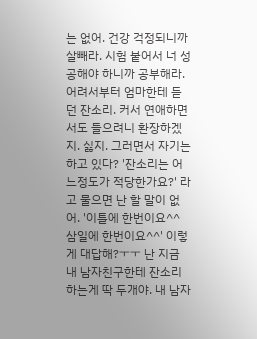는 없어. 건강 걱정되니까 살빼라. 시험 붙어서 너 성공해야 하니까 공부해라. 어려서부터 엄마한테 듣던 잔소리. 커서 연애하면서도 들으려니 환장하겠지. 싫지. 그러면서 자기는 하고 있다? '잔소리는 어느정도가 적당한가요?' 라고 물으면 난 할 말이 없어. '이틀에 한번이요^^ 삼일에 한번이요^^' 이렇게 대답해?ㅜㅜ 난 지금 내 남자친구한테 잔소리 하는게 딱 두개야. 내 남자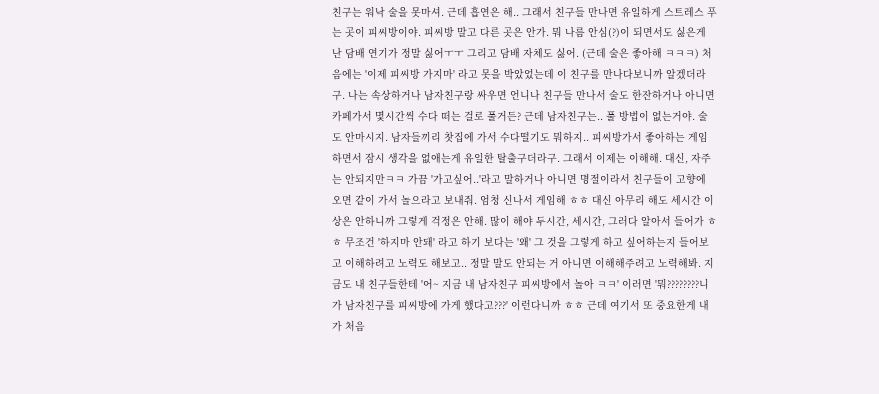친구는 워낙 술을 못마셔. 근데 흡연은 해.. 그래서 친구들 만나면 유일하게 스트레스 푸는 곳이 피씨방이야. 피씨방 말고 다른 곳은 안가. 뭐 나름 안심(?)이 되면서도 싫은게 난 담배 연기가 정말 싫어ㅜㅜ 그리고 담배 자체도 싫어. (근데 술은 좋아해 ㅋㅋㅋ) 처음에는 '이제 피씨방 가지마' 라고 못을 박았었는데 이 친구를 만나다보니까 알겠더라구. 나는 속상하거나 남자친구랑 싸우면 언니나 친구들 만나서 술도 한잔하거나 아니면 카페가서 몇시간씩 수다 떠는 걸로 풀거든? 근데 남자친구는.. 풀 방법이 없는거야. 술도 안마시지. 남자들끼리 찻집에 가서 수다떨기도 뭐하지.. 피씨방가서 좋아하는 게임 하면서 잠시 생각을 없애는게 유일한 탈출구더라구. 그래서 이제는 이해해. 대신, 자주는 안되지만ㅋㅋ 가끔 '가고싶어..'라고 말하거나 아니면 명절이라서 친구들이 고향에 오면 같이 가서 놀으라고 보내줘. 엄청 신나서 게임해 ㅎㅎ 대신 아무리 해도 세시간 이상은 안하니까 그렇게 걱정은 안해. 많이 해야 두시간, 세시간, 그러다 알아서 들어가 ㅎㅎ 무조건 '하지마 안돼' 라고 하기 보다는 '왜' 그 것을 그렇게 하고 싶어하는지 들어보고 이해하려고 노력도 해보고.. 정말 말도 안되는 거 아니면 이해해주려고 노력해봐. 지금도 내 친구들한테 '어~ 지금 내 남자친구 피씨방에서 놀아 ㅋㅋ' 이러면 '뭐????????니가 남자친구를 피씨방에 가게 했다고???' 이런다니까 ㅎㅎ 근데 여기서 또 중요한게 내가 처음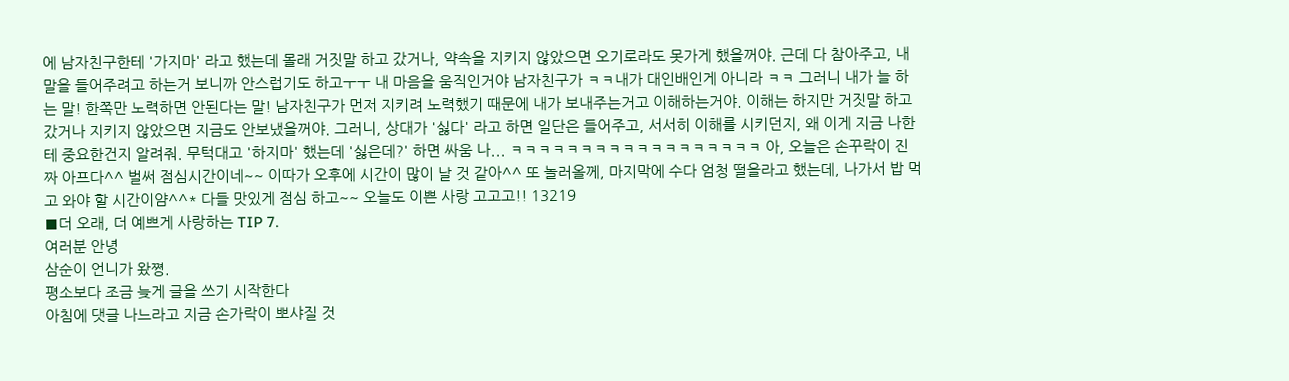에 남자친구한테 '가지마' 라고 했는데 몰래 거짓말 하고 갔거나, 약속을 지키지 않았으면 오기로라도 못가게 했을꺼야. 근데 다 참아주고, 내 말을 들어주려고 하는거 보니까 안스럽기도 하고ㅜㅜ 내 마음을 움직인거야 남자친구가 ㅋㅋ내가 대인배인게 아니라 ㅋㅋ 그러니 내가 늘 하는 말! 한쪽만 노력하면 안된다는 말! 남자친구가 먼저 지키려 노력했기 때문에 내가 보내주는거고 이해하는거야. 이해는 하지만 거짓말 하고 갔거나 지키지 않았으면 지금도 안보냈을꺼야. 그러니, 상대가 '싫다' 라고 하면 일단은 들어주고, 서서히 이해를 시키던지, 왜 이게 지금 나한테 중요한건지 알려줘. 무턱대고 '하지마' 했는데 '싫은데?' 하면 싸움 나... ㅋㅋㅋㅋㅋㅋㅋㅋㅋㅋㅋㅋㅋㅋㅋㅋㅋㅋ 아, 오늘은 손꾸락이 진짜 아프다^^ 벌써 점심시간이네~~ 이따가 오후에 시간이 많이 날 것 같아^^ 또 놀러올께, 마지막에 수다 엄청 떨을라고 했는데, 나가서 밥 먹고 와야 할 시간이얌^^* 다들 맛있게 점심 하고~~ 오늘도 이쁜 사랑 고고고!! 13219
■더 오래, 더 예쁘게 사랑하는 TIP 7.
여러분 안녕
삼순이 언니가 왔쪙.
평소보다 조금 늦게 글을 쓰기 시작한다
아침에 댓글 나느라고 지금 손가락이 뽀샤질 것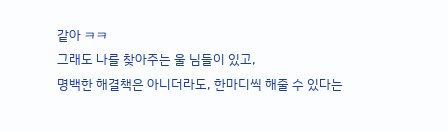같아 ㅋㅋ
그래도 나를 찾아주는 울 님들이 있고,
명백한 해결책은 아니더라도, 한마디씩 해줄 수 있다는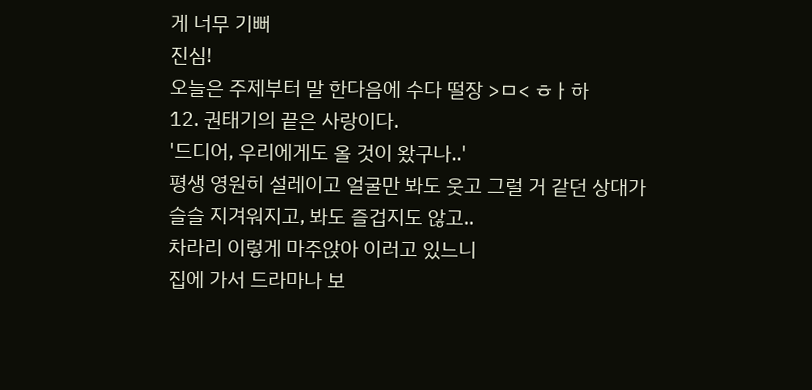게 너무 기뻐
진심!
오늘은 주제부터 말 한다음에 수다 떨장 >ㅁ< ㅎㅏ하
12. 권태기의 끝은 사랑이다.
'드디어, 우리에게도 올 것이 왔구나..'
평생 영원히 설레이고 얼굴만 봐도 웃고 그럴 거 같던 상대가
슬슬 지겨워지고, 봐도 즐겁지도 않고..
차라리 이렇게 마주앉아 이러고 있느니
집에 가서 드라마나 보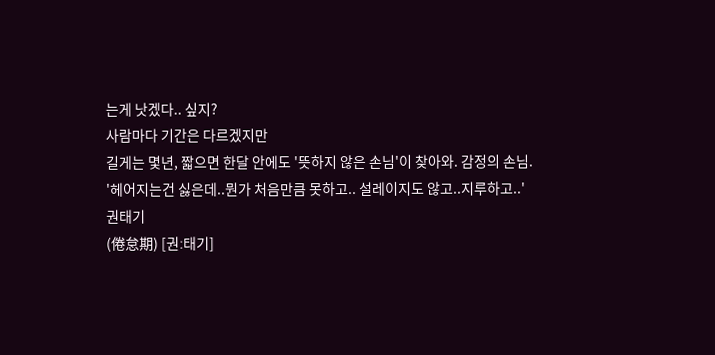는게 낫겠다.. 싶지?
사람마다 기간은 다르겠지만
길게는 몇년, 짧으면 한달 안에도 '뜻하지 않은 손님'이 찾아와. 감정의 손님.
'헤어지는건 싫은데..뭔가 처음만큼 못하고.. 설레이지도 않고..지루하고..'
권태기
(倦怠期) [권ː태기]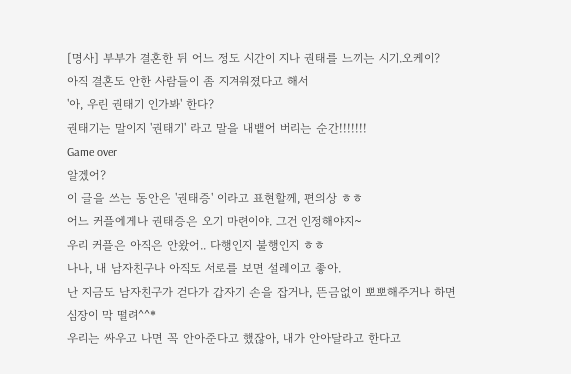[명사] 부부가 결혼한 뒤 어느 정도 시간이 지나 권태를 느끼는 시기.오케이?
아직 결혼도 안한 사람들이 좀 지겨워졌다고 해서
'아, 우린 권태기 인가봐' 한다?
권태기는 말이지 '권태기' 라고 말을 내뱉어 버리는 순간!!!!!!!
Game over
알겠어?
이 글을 쓰는 동안은 '권태증' 이라고 표현할께, 편의상 ㅎㅎ
어느 커플에게나 권태증은 오기 마련이야. 그건 인정해야지~
우리 커플은 아직은 안왔어.. 다행인지 불행인지 ㅎㅎ
나나, 내 남자친구나 아직도 서로를 보면 설레이고 좋아.
난 지금도 남자친구가 걷다가 갑자기 손을 잡거나, 뜬금없이 뽀뽀해주거나 하면
심장이 막 떨려^^*
우리는 싸우고 나면 꼭 안아준다고 했잖아, 내가 안아달라고 한다고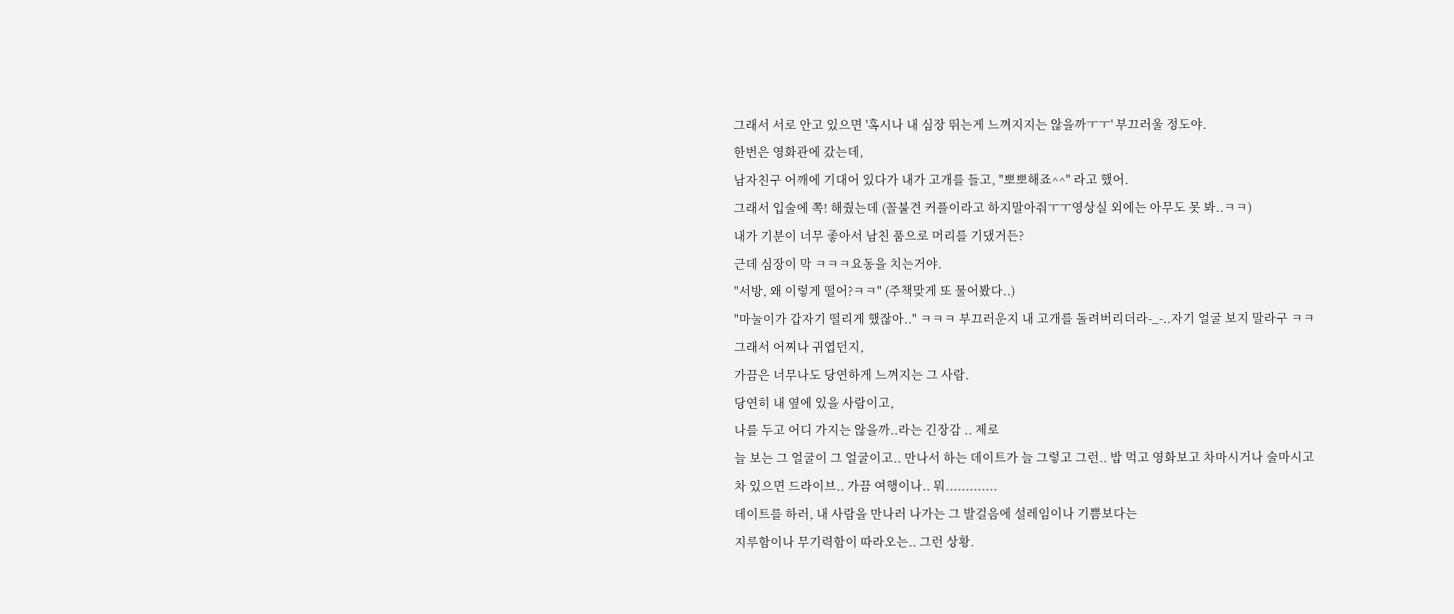그래서 서로 안고 있으면 '혹시나 내 심장 뛰는게 느껴지지는 않을까ㅜㅜ' 부끄러울 정도야.
한번은 영화관에 갔는데,
남자친구 어깨에 기대어 있다가 내가 고개를 들고, "뽀뽀해죠^^" 라고 했어.
그래서 입술에 쪽! 해줬는데 (꼴불견 커플이라고 하지말아줘ㅜㅜ영상실 외에는 아무도 못 봐..ㅋㅋ)
내가 기분이 너무 좋아서 남친 품으로 머리를 기댔거든?
근데 심장이 막 ㅋㅋㅋ요동을 치는거야.
"서방, 왜 이렇게 떨어?ㅋㅋ" (주책맞게 또 물어봤다..)
"마눌이가 갑자기 떨리게 했잖아.." ㅋㅋㅋ 부끄러운지 내 고개를 돌려버리더라-_-..자기 얼굴 보지 말라구 ㅋㅋ
그래서 어찌나 귀엽던지,
가끔은 너무나도 당연하게 느껴지는 그 사람.
당연히 내 옆에 있을 사람이고,
나를 두고 어디 가지는 않을까..라는 긴장감 .. 제로
늘 보는 그 얼굴이 그 얼굴이고.. 만나서 하는 데이트가 늘 그렇고 그런.. 밥 먹고 영화보고 차마시거나 술마시고
차 있으면 드라이브.. 가끔 여행이나.. 뭐.............
데이트를 하러, 내 사람을 만나러 나가는 그 발걸음에 설레임이나 기쁨보다는
지루함이나 무기력함이 따라오는.. 그런 상황.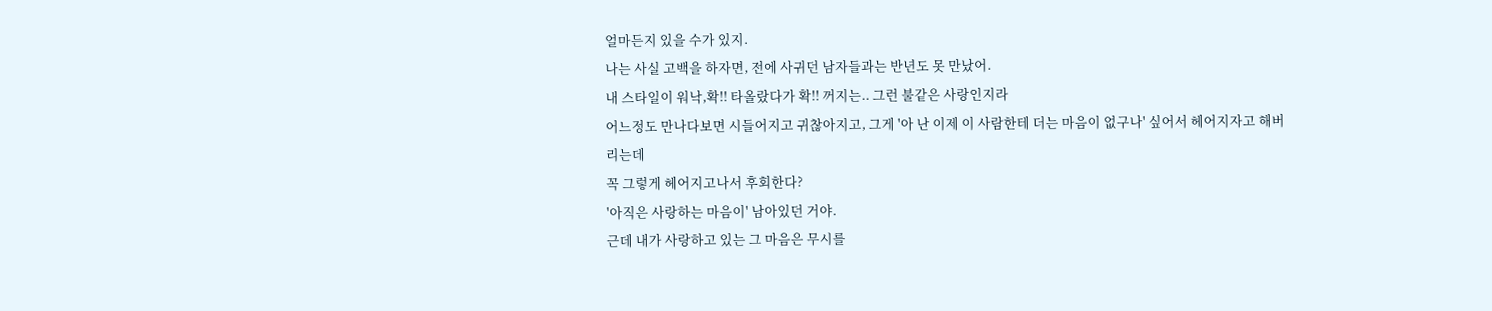얼마든지 있을 수가 있지.
나는 사실 고백을 하자면, 전에 사귀던 남자들과는 반년도 못 만났어.
내 스타일이 워낙,확!! 타올랐다가 확!! 꺼지는.. 그런 불같은 사랑인지라
어느정도 만나다보면 시들어지고 귀찮아지고, 그게 '아 난 이제 이 사람한테 더는 마음이 없구나' 싶어서 헤어지자고 해버리는데
꼭 그렇게 헤어지고나서 후회한다?
'아직은 사랑하는 마음이' 남아있던 거야.
근데 내가 사랑하고 있는 그 마음은 무시를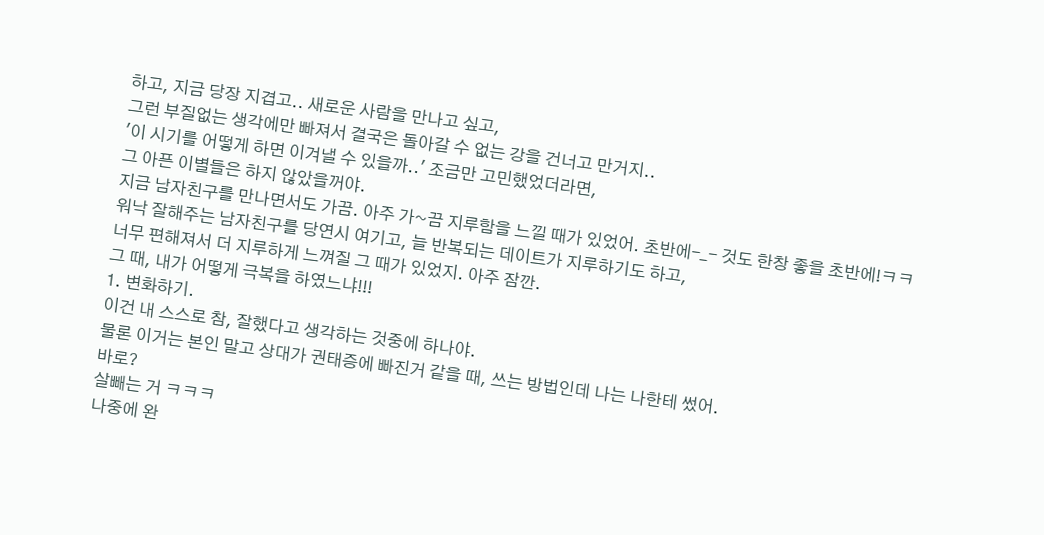하고, 지금 당장 지겹고.. 새로운 사람을 만나고 싶고,
그런 부질없는 생각에만 빠져서 결국은 돌아갈 수 없는 강을 건너고 만거지..
'이 시기를 어떻게 하면 이겨낼 수 있을까..' 조금만 고민했었더라면,
그 아픈 이별들은 하지 않았을꺼야.
지금 남자친구를 만나면서도 가끔. 아주 가~끔 지루함을 느낄 때가 있었어. 초반에-_- 것도 한창 좋을 초반에!ㅋㅋ
워낙 잘해주는 남자친구를 당연시 여기고, 늘 반복되는 데이트가 지루하기도 하고,
너무 편해져서 더 지루하게 느껴질 그 때가 있었지. 아주 잠깐.
그 때, 내가 어떻게 극복을 하였느냐!!!
1. 변화하기.
이건 내 스스로 참, 잘했다고 생각하는 것중에 하나야.
물론 이거는 본인 말고 상대가 권태증에 빠진거 같을 때, 쓰는 방법인데 나는 나한테 썼어.
바로?
살빼는 거 ㅋㅋㅋ
나중에 완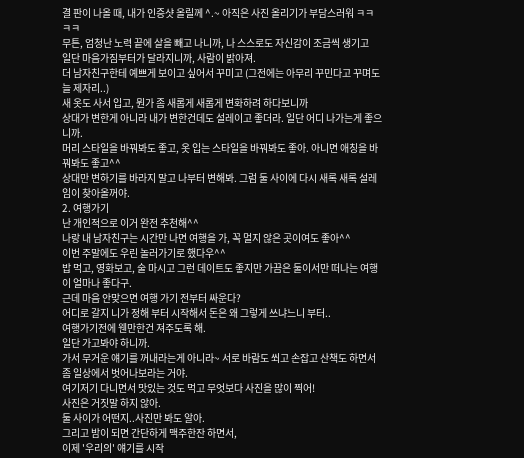결 판이 나올 때, 내가 인증샷 올릴께 ^.~ 아직은 사진 올리기가 부담스러워 ㅋㅋㅋㅋ
무튼, 엄청난 노력 끝에 살을 빼고 나니까, 나 스스로도 자신감이 조금씩 생기고
일단 마음가짐부터가 달라지니까, 사람이 밝아져.
더 남자친구한테 예쁘게 보이고 싶어서 꾸미고 (그전에는 아무리 꾸민다고 꾸며도 늘 제자리..)
새 옷도 사서 입고, 뭔가 좀 새롭게 새롭게 변화하려 하다보니까
상대가 변한게 아니라 내가 변한건데도 설레이고 좋더라. 일단 어디 나가는게 좋으니까.
머리 스타일을 바꿔봐도 좋고, 옷 입는 스타일을 바꿔봐도 좋아. 아니면 애칭을 바꿔봐도 좋고^^
상대만 변하기를 바라지 말고 나부터 변해봐. 그럼 둘 사이에 다시 새록 새록 설레임이 찾아올꺼야.
2. 여행가기
난 개인적으로 이거 완전 추천해^^
나랑 내 남자친구는 시간만 나면 여행을 가, 꼭 멀지 않은 곳이여도 좋아^^
이번 주말에도 우린 놀러가기로 했다우^^
밥 먹고, 영화보고, 술 마시고 그런 데이트도 좋지만 가끔은 둘이서만 떠나는 여행이 얼마나 좋다구.
근데 마음 안맞으면 여행 가기 전부터 싸운다?
어디로 갈지 니가 정해 부터 시작해서 돈은 왜 그렇게 쓰냐느니 부터..
여행가기전에 웬만한건 져주도록 해.
일단 가고봐야 하니까.
가서 무거운 얘기를 꺼내라는게 아니라~ 서로 바람도 쐬고 손잡고 산책도 하면서 좀 일상에서 벗어나보라는 거야.
여기저기 다니면서 맛있는 것도 먹고 무엇보다 사진을 많이 찍어!
사진은 거짓말 하지 않아.
둘 사이가 어떤지..사진만 봐도 알아.
그리고 밤이 되면 간단하게 맥주한잔 하면서,
이제 '우리의' 얘기를 시작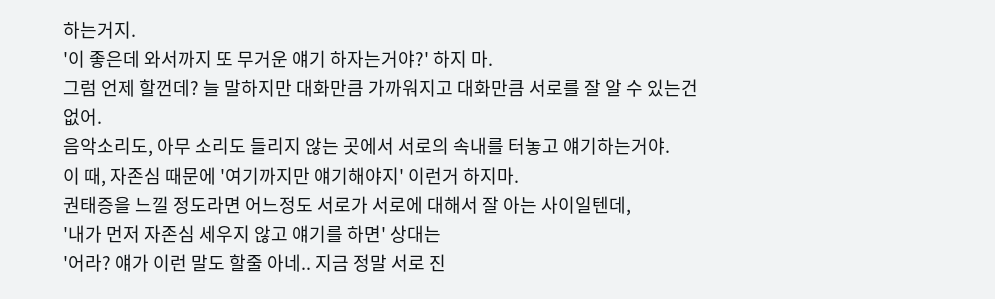하는거지.
'이 좋은데 와서까지 또 무거운 얘기 하자는거야?' 하지 마.
그럼 언제 할껀데? 늘 말하지만 대화만큼 가까워지고 대화만큼 서로를 잘 알 수 있는건 없어.
음악소리도, 아무 소리도 들리지 않는 곳에서 서로의 속내를 터놓고 얘기하는거야.
이 때, 자존심 때문에 '여기까지만 얘기해야지' 이런거 하지마.
권태증을 느낄 정도라면 어느정도 서로가 서로에 대해서 잘 아는 사이일텐데,
'내가 먼저 자존심 세우지 않고 얘기를 하면' 상대는
'어라? 얘가 이런 말도 할줄 아네.. 지금 정말 서로 진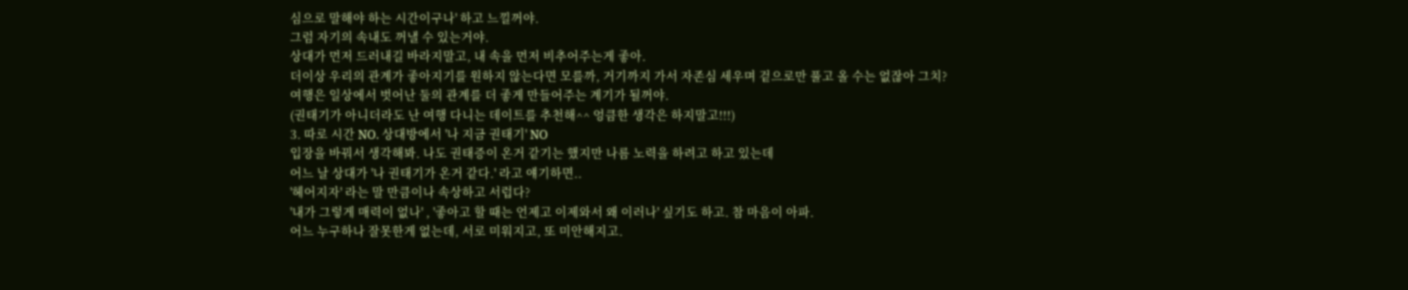심으로 말해야 하는 시간이구나' 하고 느낄꺼야.
그럼 자기의 속내도 꺼낼 수 있는거야.
상대가 먼저 드러내길 바라지말고, 내 속을 먼저 비추어주는게 좋아.
더이상 우리의 관계가 좋아지기를 원하지 않는다면 모를까, 거기까지 가서 자존심 세우며 겉으로만 풀고 올 수는 없잖아 그치?
여행은 일상에서 벗어난 둘의 관계를 더 좋게 만들어주는 계기가 될꺼야.
(권태기가 아니더라도 난 여행 다니는 데이트를 추천해^^ 엉큼한 생각은 하지말고!!!)
3. 따로 시간 NO. 상대방에서 '나 지금 권태기' NO
입장을 바꿔서 생각해봐. 나도 권태증이 온거 같기는 했지만 나름 노력을 하려고 하고 있는데
어느 날 상대가 '나 권태기가 온거 같다.' 라고 얘기하면..
'헤어지자' 라는 말 만큼이나 속상하고 서럽다?
'내가 그렇게 매력이 없나' , '좋아고 할 때는 언제고 이제와서 왜 이러나' 싶기도 하고. 참 마음이 아파.
어느 누구하나 잘못한게 없는데, 서로 미워지고, 또 미안해지고.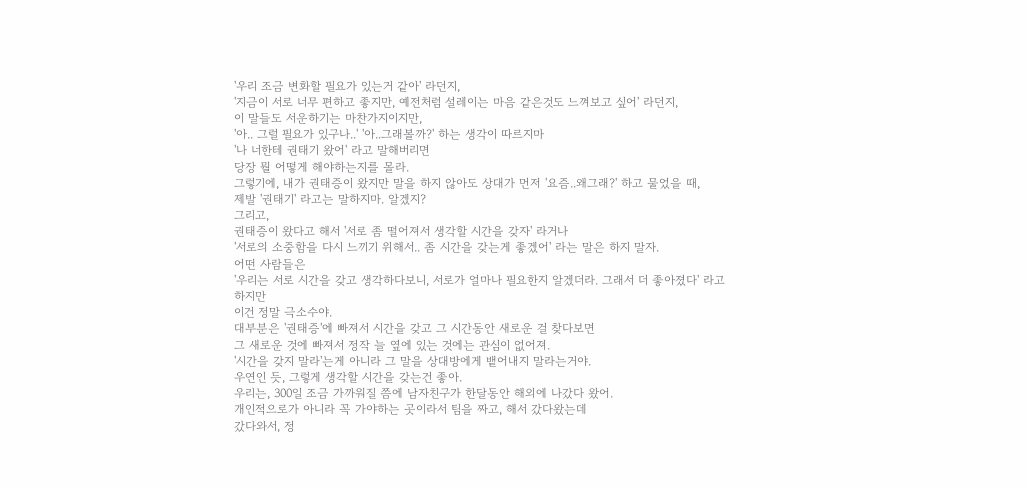'우리 조금 변화할 필요가 있는거 같아' 라던지,
'지금이 서로 너무 편하고 좋지만, 예전처럼 설레이는 마음 같은것도 느껴보고 싶어' 라던지,
이 말들도 서운하기는 마찬가지이지만,
'아.. 그럴 필요가 있구나..' '아..그래볼까?' 하는 생각이 따르지마
'나 너한테 권태기 왔어' 라고 말해버리면
당장 뭘 어떻게 해야하는지를 몰라.
그렇기에, 내가 권태증이 왔지만 말을 하지 않아도 상대가 먼저 '요즘..왜그래?' 하고 물었을 때,
제발 '권태기' 라고는 말하지마. 알겠지?
그리고,
권태증이 왔다고 해서 '서로 좀 떨어져서 생각할 시간을 갖자' 라거나
'서로의 소중함을 다시 느끼기 위해서.. 좀 시간을 갖는게 좋겠어' 라는 말은 하지 말자.
어떤 사람들은
'우리는 서로 시간을 갖고 생각하다보니, 서로가 얼마나 필요한지 알겠더라. 그래서 더 좋아졌다' 라고 하지만
이건 정말 극소수야.
대부분은 '권태증'에 빠져서 시간을 갖고 그 시간동안 새로운 걸 찾다보면
그 새로운 것에 빠져서 정작 늘 옆에 있는 것에는 관심이 없어져.
'시간을 갖지 말라'는게 아니라 그 말을 상대방에게 뱉어내지 말라는거야.
우연인 듯, 그렇게 생각할 시간을 갖는건 좋아.
우리는, 300일 조금 가까워질 쯤에 남자친구가 한달동안 해외에 나갔다 왔어.
개인적으로가 아니라 꼭 가야하는 곳이라서 팀을 짜고, 해서 갔다왔는데
갔다와서, 정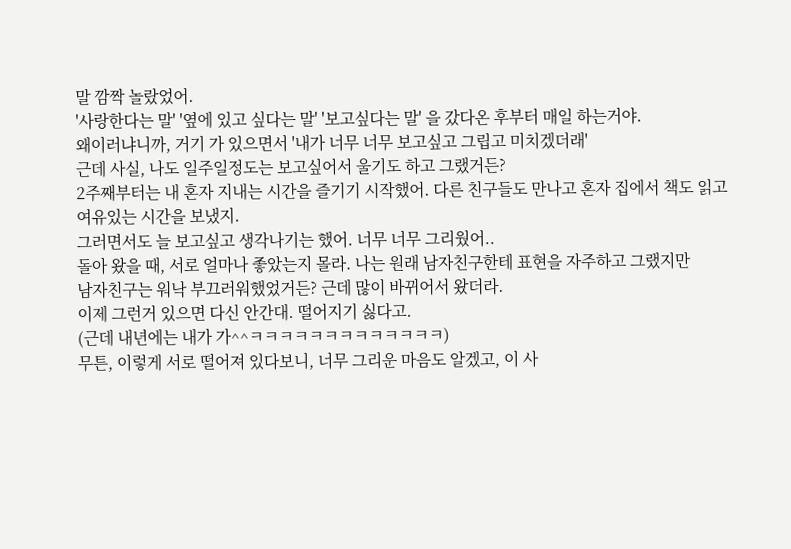말 깜짝 놀랐었어.
'사랑한다는 말' '옆에 있고 싶다는 말' '보고싶다는 말' 을 갔다온 후부터 매일 하는거야.
왜이러냐니까, 거기 가 있으면서 '내가 너무 너무 보고싶고 그립고 미치겠더래'
근데 사실, 나도 일주일정도는 보고싶어서 울기도 하고 그랬거든?
2주째부터는 내 혼자 지내는 시간을 즐기기 시작했어. 다른 친구들도 만나고 혼자 집에서 책도 읽고
여유있는 시간을 보냈지.
그러면서도 늘 보고싶고 생각나기는 했어. 너무 너무 그리웠어..
돌아 왔을 때, 서로 얼마나 좋았는지 몰라. 나는 원래 남자친구한테 표현을 자주하고 그랬지만
남자친구는 워낙 부끄러워했었거든? 근데 많이 바뀌어서 왔더라.
이제 그런거 있으면 다신 안간대. 떨어지기 싫다고.
(근데 내년에는 내가 가^^ㅋㅋㅋㅋㅋㅋㅋㅋㅋㅋㅋㅋㅋ)
무튼, 이렇게 서로 떨어져 있다보니, 너무 그리운 마음도 알겠고, 이 사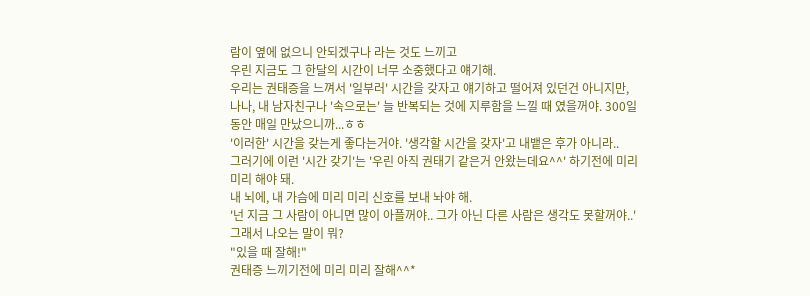람이 옆에 없으니 안되겠구나 라는 것도 느끼고
우린 지금도 그 한달의 시간이 너무 소중했다고 얘기해.
우리는 권태증을 느껴서 '일부러' 시간을 갖자고 얘기하고 떨어져 있던건 아니지만,
나나, 내 남자친구나 '속으로는' 늘 반복되는 것에 지루함을 느낄 때 였을꺼야. 300일동안 매일 만났으니까...ㅎㅎ
'이러한' 시간을 갖는게 좋다는거야. '생각할 시간을 갖자'고 내뱉은 후가 아니라..
그러기에 이런 '시간 갖기'는 '우린 아직 권태기 같은거 안왔는데요^^' 하기전에 미리 미리 해야 돼.
내 뇌에, 내 가슴에 미리 미리 신호를 보내 놔야 해.
'넌 지금 그 사람이 아니면 많이 아플꺼야.. 그가 아닌 다른 사람은 생각도 못할꺼야..'
그래서 나오는 말이 뭐?
"있을 때 잘해!"
권태증 느끼기전에 미리 미리 잘해^^*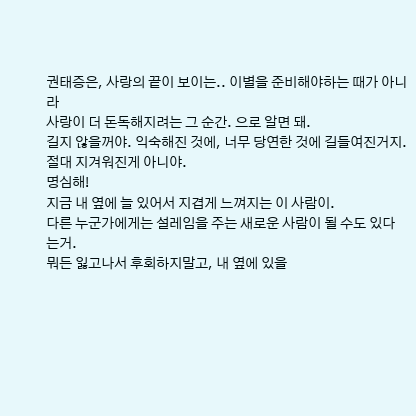권태증은, 사랑의 끝이 보이는.. 이별을 준비해야하는 때가 아니라
사랑이 더 돈독해지려는 그 순간. 으로 알면 돼.
길지 않을꺼야. 익숙해진 것에, 너무 당연한 것에 길들여진거지. 절대 지겨워진게 아니야.
명심해!
지금 내 옆에 늘 있어서 지겹게 느껴지는 이 사람이.
다른 누군가에게는 설레임을 주는 새로운 사람이 될 수도 있다는거.
뭐든 잃고나서 후회하지말고, 내 옆에 있을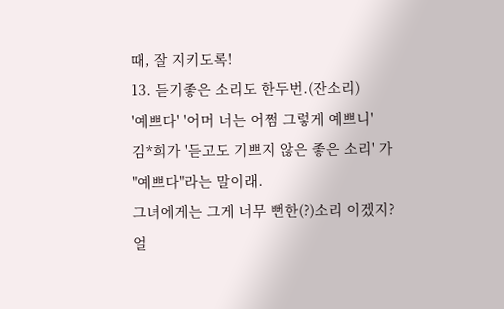때, 잘 지키도록!
13. 듣기좋은 소리도 한두번.(잔소리)
'예쁘다' '어머 너는 어쩜 그렇게 예쁘니'
김*희가 '듣고도 기쁘지 않은 좋은 소리' 가 "예쁘다"라는 말이래.
그녀에게는 그게 너무 뻔한(?)소리 이겠지?
얼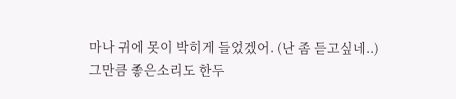마나 귀에 못이 박히게 들었겠어. (난 좀 듣고싶네..)
그만큼 좋은소리도 한두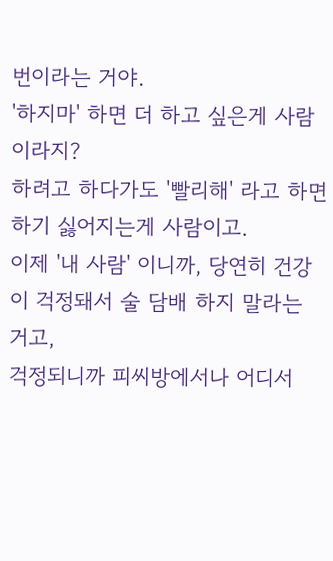번이라는 거야.
'하지마' 하면 더 하고 싶은게 사람이라지?
하려고 하다가도 '빨리해' 라고 하면 하기 싫어지는게 사람이고.
이제 '내 사람' 이니까, 당연히 건강이 걱정돼서 술 담배 하지 말라는 거고,
걱정되니까 피씨방에서나 어디서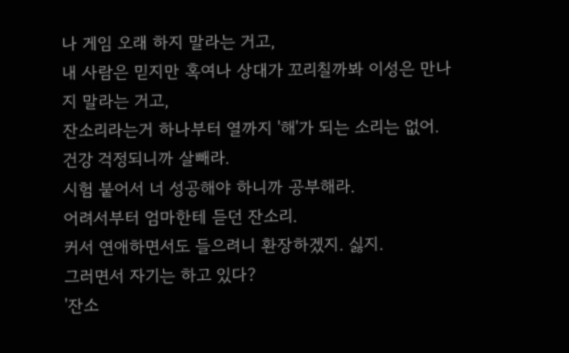나 게임 오래 하지 말라는 거고,
내 사람은 믿지만 혹여나 상대가 꼬리칠까봐 이성은 만나지 말라는 거고,
잔소리라는거 하나부터 열까지 '해'가 되는 소리는 없어.
건강 걱정되니까 살빼라.
시험 붙어서 너 성공해야 하니까 공부해라.
어려서부터 엄마한테 듣던 잔소리.
커서 연애하면서도 들으려니 환장하겠지. 싫지.
그러면서 자기는 하고 있다?
'잔소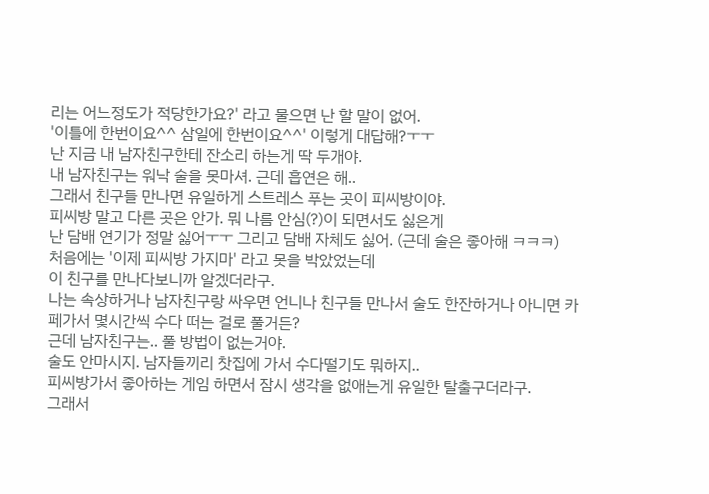리는 어느정도가 적당한가요?' 라고 물으면 난 할 말이 없어.
'이틀에 한번이요^^ 삼일에 한번이요^^' 이렇게 대답해?ㅜㅜ
난 지금 내 남자친구한테 잔소리 하는게 딱 두개야.
내 남자친구는 워낙 술을 못마셔. 근데 흡연은 해..
그래서 친구들 만나면 유일하게 스트레스 푸는 곳이 피씨방이야.
피씨방 말고 다른 곳은 안가. 뭐 나름 안심(?)이 되면서도 싫은게
난 담배 연기가 정말 싫어ㅜㅜ 그리고 담배 자체도 싫어. (근데 술은 좋아해 ㅋㅋㅋ)
처음에는 '이제 피씨방 가지마' 라고 못을 박았었는데
이 친구를 만나다보니까 알겠더라구.
나는 속상하거나 남자친구랑 싸우면 언니나 친구들 만나서 술도 한잔하거나 아니면 카페가서 몇시간씩 수다 떠는 걸로 풀거든?
근데 남자친구는.. 풀 방법이 없는거야.
술도 안마시지. 남자들끼리 찻집에 가서 수다떨기도 뭐하지..
피씨방가서 좋아하는 게임 하면서 잠시 생각을 없애는게 유일한 탈출구더라구.
그래서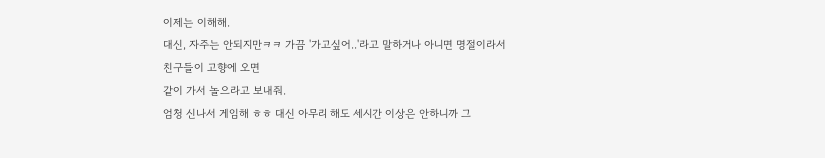이제는 이해해.
대신, 자주는 안되지만ㅋㅋ 가끔 '가고싶어..'라고 말하거나 아니면 명절이라서 친구들이 고향에 오면
같이 가서 놀으라고 보내줘.
엄청 신나서 게임해 ㅎㅎ 대신 아무리 해도 세시간 이상은 안하니까 그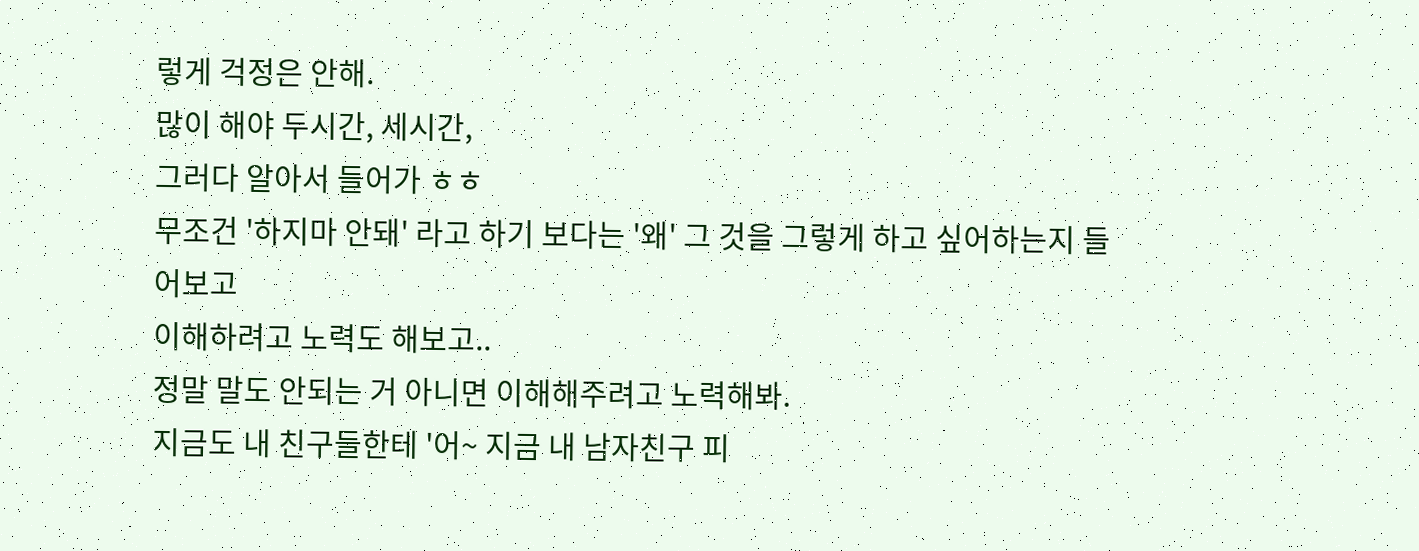렇게 걱정은 안해.
많이 해야 두시간, 세시간,
그러다 알아서 들어가 ㅎㅎ
무조건 '하지마 안돼' 라고 하기 보다는 '왜' 그 것을 그렇게 하고 싶어하는지 들어보고
이해하려고 노력도 해보고..
정말 말도 안되는 거 아니면 이해해주려고 노력해봐.
지금도 내 친구들한테 '어~ 지금 내 남자친구 피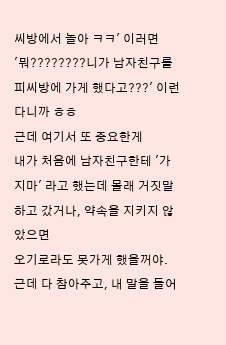씨방에서 놀아 ㅋㅋ' 이러면
'뭐????????니가 남자친구를 피씨방에 가게 했다고???' 이런다니까 ㅎㅎ
근데 여기서 또 중요한게
내가 처음에 남자친구한테 '가지마' 라고 했는데 몰래 거짓말 하고 갔거나, 약속을 지키지 않았으면
오기로라도 못가게 했을꺼야.
근데 다 참아주고, 내 말을 들어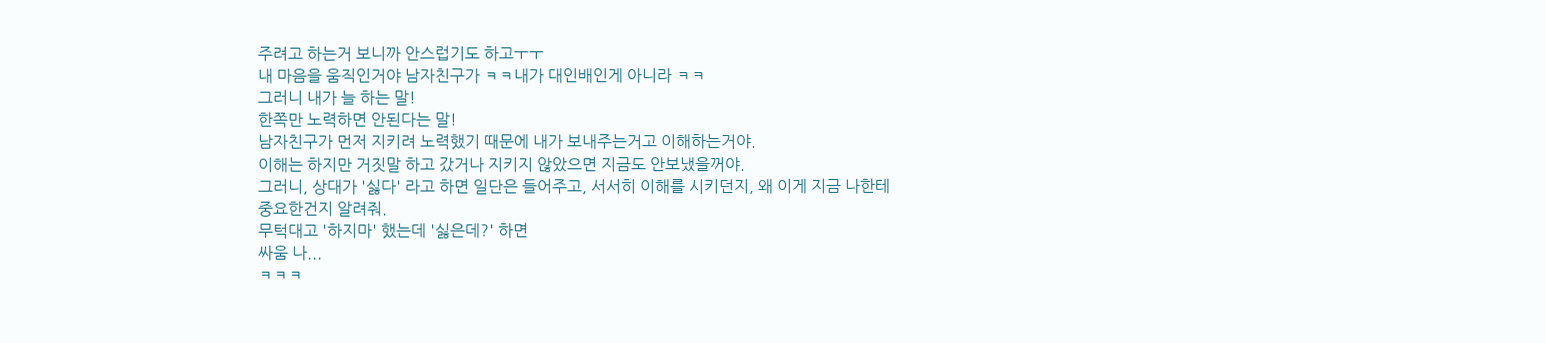주려고 하는거 보니까 안스럽기도 하고ㅜㅜ
내 마음을 움직인거야 남자친구가 ㅋㅋ내가 대인배인게 아니라 ㅋㅋ
그러니 내가 늘 하는 말!
한쪽만 노력하면 안된다는 말!
남자친구가 먼저 지키려 노력했기 때문에 내가 보내주는거고 이해하는거야.
이해는 하지만 거짓말 하고 갔거나 지키지 않았으면 지금도 안보냈을꺼야.
그러니, 상대가 '싫다' 라고 하면 일단은 들어주고, 서서히 이해를 시키던지, 왜 이게 지금 나한테 중요한건지 알려줘.
무턱대고 '하지마' 했는데 '싫은데?' 하면
싸움 나...
ㅋㅋㅋ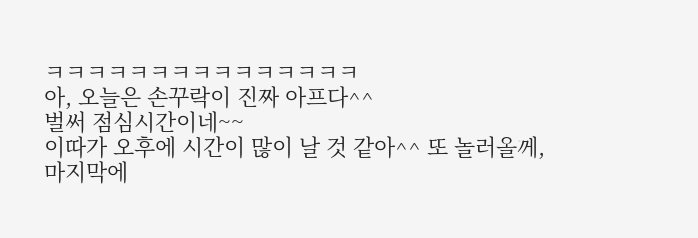ㅋㅋㅋㅋㅋㅋㅋㅋㅋㅋㅋㅋㅋㅋㅋ
아, 오늘은 손꾸락이 진짜 아프다^^
벌써 점심시간이네~~
이따가 오후에 시간이 많이 날 것 같아^^ 또 놀러올께,
마지막에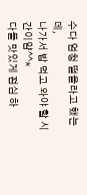수다 엄청 떨을라고 했는데,
나가서 밥 먹고 와야 할 시간이얌^^*
다들 맛있게 점심 하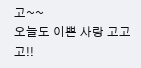고~~
오늘도 이쁜 사랑 고고고!!